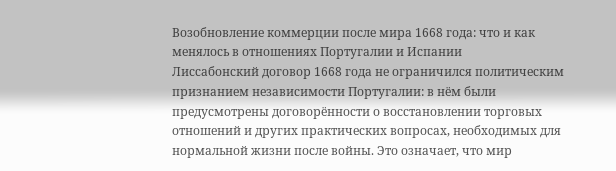Возобновление коммерции после мира 1668 года: что и как менялось в отношениях Португалии и Испании
Лиссабонский договор 1668 года не ограничился политическим признанием независимости Португалии: в нём были предусмотрены договорённости о восстановлении торговых отношений и других практических вопросах, необходимых для нормальной жизни после войны. Это означает, что мир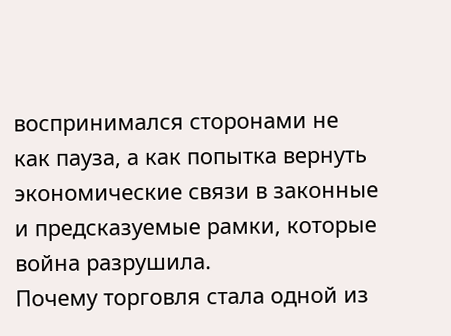воспринимался сторонами не как пауза, а как попытка вернуть экономические связи в законные и предсказуемые рамки, которые война разрушила.
Почему торговля стала одной из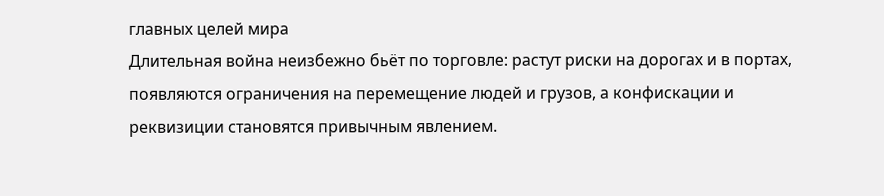главных целей мира
Длительная война неизбежно бьёт по торговле: растут риски на дорогах и в портах, появляются ограничения на перемещение людей и грузов, а конфискации и реквизиции становятся привычным явлением.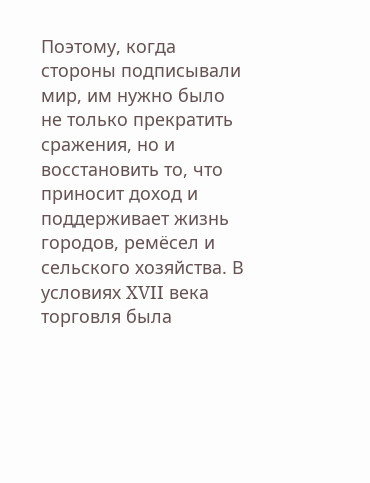Поэтому, когда стороны подписывали мир, им нужно было не только прекратить сражения, но и восстановить то, что приносит доход и поддерживает жизнь городов, ремёсел и сельского хозяйства. В условиях XVII века торговля была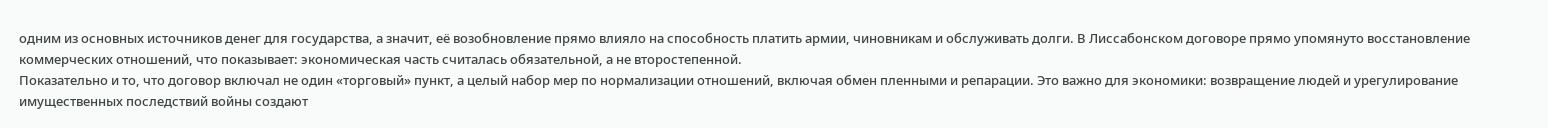одним из основных источников денег для государства, а значит, её возобновление прямо влияло на способность платить армии, чиновникам и обслуживать долги. В Лиссабонском договоре прямо упомянуто восстановление коммерческих отношений, что показывает: экономическая часть считалась обязательной, а не второстепенной.
Показательно и то, что договор включал не один «торговый» пункт, а целый набор мер по нормализации отношений, включая обмен пленными и репарации. Это важно для экономики: возвращение людей и урегулирование имущественных последствий войны создают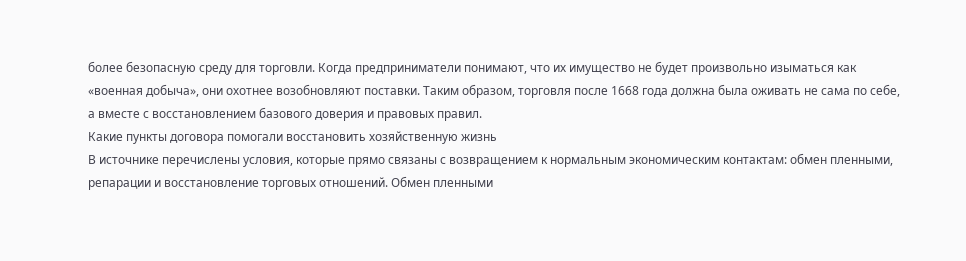более безопасную среду для торговли. Когда предприниматели понимают, что их имущество не будет произвольно изыматься как «военная добыча», они охотнее возобновляют поставки. Таким образом, торговля после 1668 года должна была оживать не сама по себе, а вместе с восстановлением базового доверия и правовых правил.
Какие пункты договора помогали восстановить хозяйственную жизнь
В источнике перечислены условия, которые прямо связаны с возвращением к нормальным экономическим контактам: обмен пленными, репарации и восстановление торговых отношений. Обмен пленными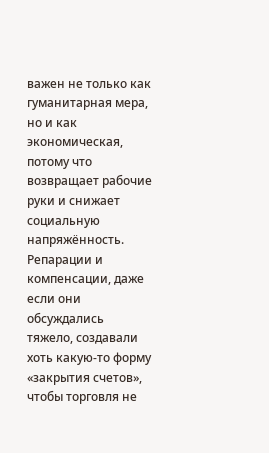важен не только как гуманитарная мера, но и как экономическая, потому что возвращает рабочие руки и снижает социальную напряжённость. Репарации и компенсации, даже если они обсуждались тяжело, создавали хоть какую-то форму «закрытия счетов», чтобы торговля не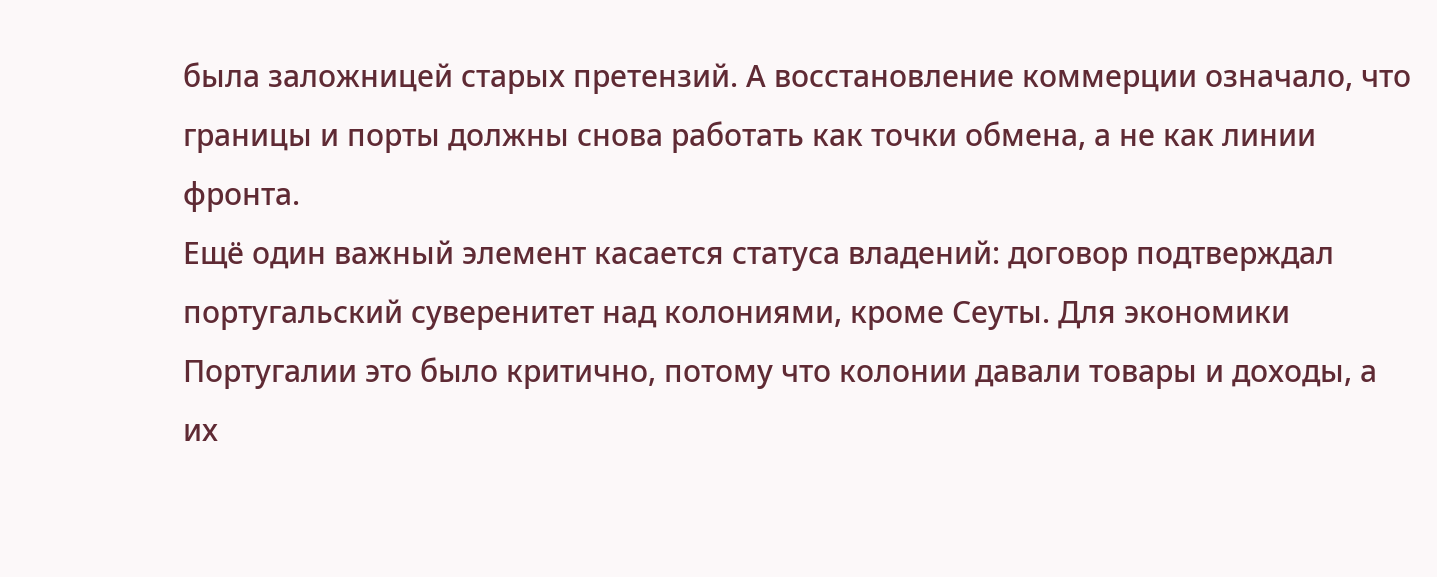была заложницей старых претензий. А восстановление коммерции означало, что границы и порты должны снова работать как точки обмена, а не как линии фронта.
Ещё один важный элемент касается статуса владений: договор подтверждал португальский суверенитет над колониями, кроме Сеуты. Для экономики Португалии это было критично, потому что колонии давали товары и доходы, а их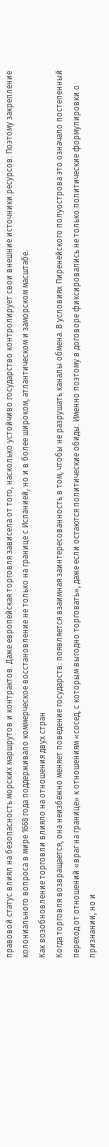правовой статус влиял на безопасность морских маршрутов и контрактов. Даже европейская торговля зависела от того, насколько устойчиво государство контролирует свои внешние источники ресурсов. Поэтому закрепление колониального вопроса в мире 1668 года поддерживало коммерческое восстановление не только на границе с Испанией, но и в более широком, атлантическом и заморском масштабе.
Как возобновление торговли влияло на отношения двух стран
Когда торговля возвращается, она неизбежно меняет поведение государств: появляется взаимная заинтересованность в том, чтобы не разрушать каналы обмена. В условиях Пиренейского полуострова это означало постепенный переход от отношений «враг на границе» к отношениям «сосед, с которым выгодно торговать», даже если остаются политические обиды. Именно поэтому в договоре фиксировались не только политические формулировки о признании, но и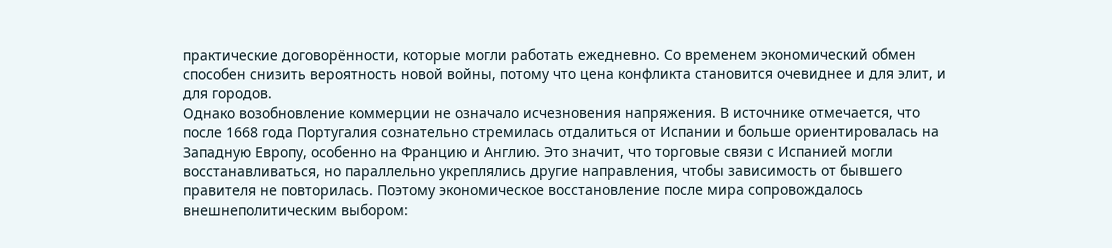практические договорённости, которые могли работать ежедневно. Со временем экономический обмен способен снизить вероятность новой войны, потому что цена конфликта становится очевиднее и для элит, и для городов.
Однако возобновление коммерции не означало исчезновения напряжения. В источнике отмечается, что после 1668 года Португалия сознательно стремилась отдалиться от Испании и больше ориентировалась на Западную Европу, особенно на Францию и Англию. Это значит, что торговые связи с Испанией могли восстанавливаться, но параллельно укреплялись другие направления, чтобы зависимость от бывшего правителя не повторилась. Поэтому экономическое восстановление после мира сопровождалось внешнеполитическим выбором: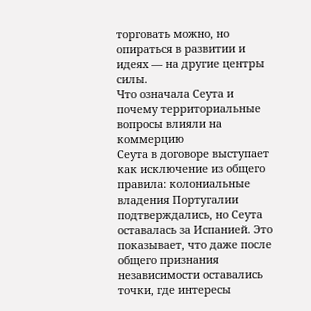торговать можно, но опираться в развитии и идеях — на другие центры силы.
Что означала Сеута и почему территориальные вопросы влияли на коммерцию
Сеута в договоре выступает как исключение из общего правила: колониальные владения Португалии подтверждались, но Сеута оставалась за Испанией. Это показывает, что даже после общего признания независимости оставались точки, где интересы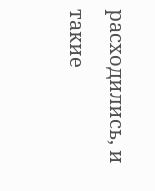расходились, и такие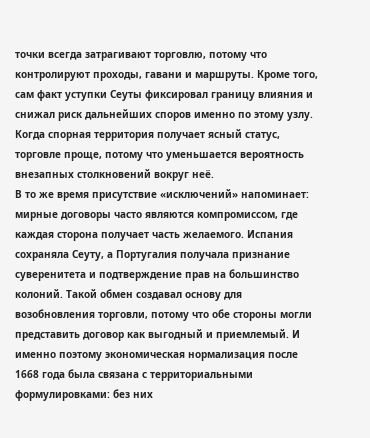точки всегда затрагивают торговлю, потому что контролируют проходы, гавани и маршруты. Кроме того, сам факт уступки Сеуты фиксировал границу влияния и снижал риск дальнейших споров именно по этому узлу. Когда спорная территория получает ясный статус, торговле проще, потому что уменьшается вероятность внезапных столкновений вокруг неё.
В то же время присутствие «исключений» напоминает: мирные договоры часто являются компромиссом, где каждая сторона получает часть желаемого. Испания сохраняла Сеуту, а Португалия получала признание суверенитета и подтверждение прав на большинство колоний. Такой обмен создавал основу для возобновления торговли, потому что обе стороны могли представить договор как выгодный и приемлемый. И именно поэтому экономическая нормализация после 1668 года была связана с территориальными формулировками: без них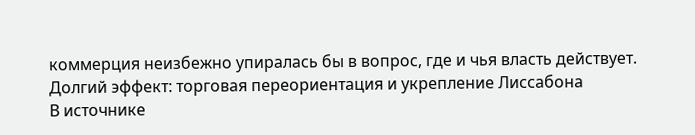коммерция неизбежно упиралась бы в вопрос, где и чья власть действует.
Долгий эффект: торговая переориентация и укрепление Лиссабона
В источнике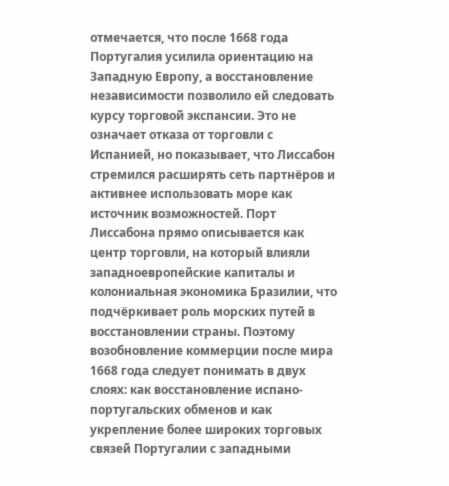отмечается, что после 1668 года Португалия усилила ориентацию на Западную Европу, а восстановление независимости позволило ей следовать курсу торговой экспансии. Это не означает отказа от торговли с Испанией, но показывает, что Лиссабон стремился расширять сеть партнёров и активнее использовать море как источник возможностей. Порт Лиссабона прямо описывается как центр торговли, на который влияли западноевропейские капиталы и колониальная экономика Бразилии, что подчёркивает роль морских путей в восстановлении страны. Поэтому возобновление коммерции после мира 1668 года следует понимать в двух слоях: как восстановление испано-португальских обменов и как укрепление более широких торговых связей Португалии с западными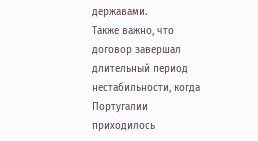державами.
Также важно, что договор завершал длительный период нестабильности, когда Португалии приходилось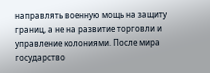направлять военную мощь на защиту границ, а не на развитие торговли и управление колониями. После мира государство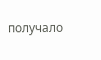получало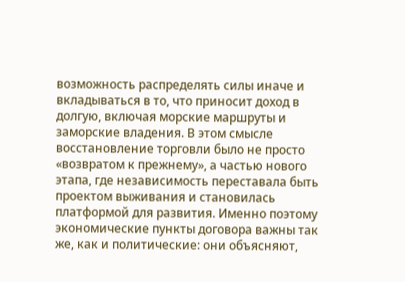возможность распределять силы иначе и вкладываться в то, что приносит доход в долгую, включая морские маршруты и заморские владения. В этом смысле восстановление торговли было не просто «возвратом к прежнему», а частью нового этапа, где независимость переставала быть проектом выживания и становилась платформой для развития. Именно поэтому экономические пункты договора важны так же, как и политические: они объясняют,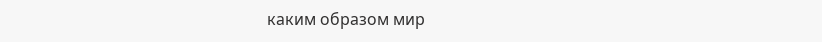каким образом мир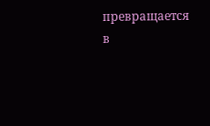превращается в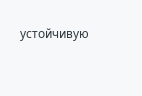устойчивую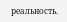реальность.